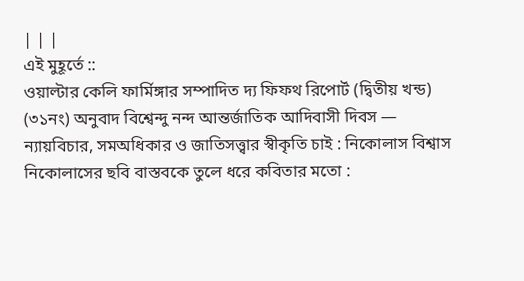| | |
এই মুহূর্তে ::
ওয়াল্টার কেলি ফার্মিঙ্গার সম্পাদিত দ্য ফিফথ রিপোর্ট (দ্বিতীয় খন্ড) (৩১নং) অনুবাদ বিশ্বেন্দু নন্দ আন্তর্জাতিক আদিবাসী দিবস — ন্যায়বিচার, সমঅধিকার ও জাতিসত্ত্বার স্বীকৃতি চাই : নিকোলাস বিশ্বাস নিকোলাসের ছবি বাস্তবকে তুলে ধরে কবিতার মতো :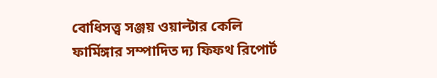বোধিসত্ত্ব সঞ্জয় ওয়াল্টার কেলি ফার্মিঙ্গার সম্পাদিত দ্য ফিফথ রিপোর্ট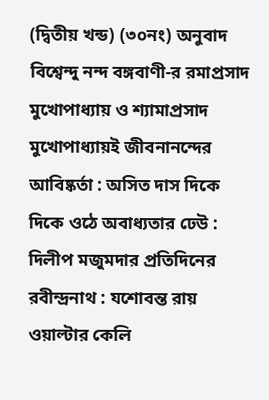(দ্বিতীয় খন্ড) (৩০নং) অনুবাদ বিশ্বেন্দু নন্দ বঙ্গবাণী-র রমাপ্রসাদ মুখোপাধ্যায় ও শ্যামাপ্রসাদ মুখোপাধ্যায়ই জীবনানন্দের আবিষ্কর্তা : অসিত দাস দিকে দিকে ওঠে অবাধ্যতার ঢেউ : দিলীপ মজুমদার প্রতিদিনের রবীন্দ্রনাথ : যশোবন্ত রায় ওয়াল্টার কেলি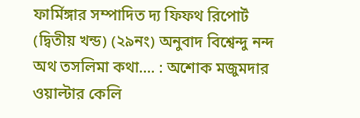ফার্মিঙ্গার সম্পাদিত দ্য ফিফথ রিপোর্ট (দ্বিতীয় খন্ড) (২৯নং) অনুবাদ বিশ্বেন্দু নন্দ অথ তসলিমা কথা…. : অশোক মজুমদার ওয়াল্টার কেলি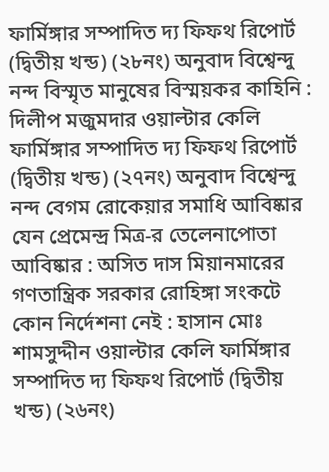ফার্মিঙ্গার সম্পাদিত দ্য ফিফথ রিপোর্ট (দ্বিতীয় খন্ড) (২৮নং) অনুবাদ বিশ্বেন্দু নন্দ বিস্মৃত মানুষের বিস্ময়কর কাহিনি : দিলীপ মজুমদার ওয়াল্টার কেলি ফার্মিঙ্গার সম্পাদিত দ্য ফিফথ রিপোর্ট (দ্বিতীয় খন্ড) (২৭নং) অনুবাদ বিশ্বেন্দু নন্দ বেগম রোকেয়ার সমাধি আবিষ্কার যেন প্রেমেন্দ্র মিত্র-র তেলেনাপোতা আবিষ্কার : অসিত দাস মিয়ানমারের গণতান্ত্রিক সরকার রোহিঙ্গা সংকটে কোন নির্দেশনা নেই : হাসান মোঃ শামসুদ্দীন ওয়াল্টার কেলি ফার্মিঙ্গার সম্পাদিত দ্য ফিফথ রিপোর্ট (দ্বিতীয় খন্ড) (২৬নং)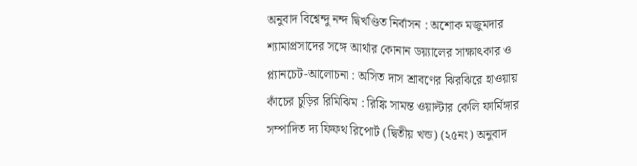অনুবাদ বিশ্বেন্দু নন্দ দ্বিখণ্ডিত নির্বাসন : অশোক মজুমদার শ্যামাপ্রসাদের সঙ্গে আর্থার কোনান ডয়্যালের সাক্ষাৎকার ও প্ল্যানচেট-আলোচনা : অসিত দাস শ্রাবণের ঝিরঝিরে হাওয়ায় কাঁচের চুড়ির রিমিঝিম : রিঙ্কি সামন্ত ওয়াল্টার কেলি ফার্মিঙ্গার সম্পাদিত দ্য ফিফথ রিপোর্ট (দ্বিতীয় খন্ড) (২৫নং) অনুবাদ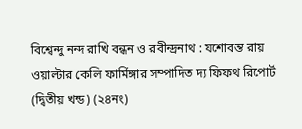বিশ্বেন্দু নন্দ রাখি বন্ধন ও রবীন্দ্রনাথ : যশোবন্ত রায় ওয়াল্টার কেলি ফার্মিঙ্গার সম্পাদিত দ্য ফিফথ রিপোর্ট (দ্বিতীয় খন্ড) (২৪নং)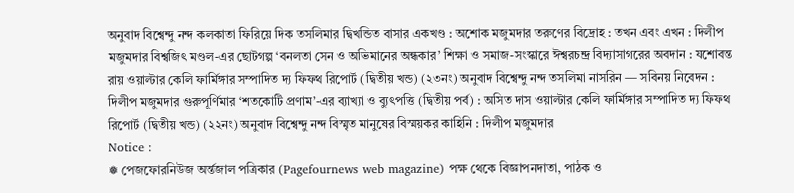অনুবাদ বিশ্বেন্দু নন্দ কলকাতা ফিরিয়ে দিক তসলিমার দ্বিখন্ডিত বাসার একখণ্ড : অশোক মজুমদার তরুণের বিদ্রোহ : তখন এবং এখন : দিলীপ মজুমদার বিশ্বজিৎ মণ্ডল-এর ছোটগল্প ‘বনলতা সেন ও অভিমানের অন্ধকার’ শিক্ষা ও সমাজ-সংস্কারে ঈশ্বরচন্দ্র বিদ্যাসাগরের অবদান : যশোবন্ত রায় ওয়াল্টার কেলি ফার্মিঙ্গার সম্পাদিত দ্য ফিফথ রিপোর্ট (দ্বিতীয় খন্ড) (২৩নং) অনুবাদ বিশ্বেন্দু নন্দ তসলিমা নাসরিন — সবিনয় নিবেদন : দিলীপ মজুমদার গুরুপূর্ণিমার ‘শতকোটি প্রণাম’-এর ব্যাখ্যা ও ব্যুৎপত্তি (দ্বিতীয় পর্ব) : অসিত দাস ওয়াল্টার কেলি ফার্মিঙ্গার সম্পাদিত দ্য ফিফথ রিপোর্ট (দ্বিতীয় খন্ড) (২২নং) অনুবাদ বিশ্বেন্দু নন্দ বিস্মৃত মানুষের বিস্ময়কর কাহিনি : দিলীপ মজুমদার
Notice :
❅ পেজফোরনিউজ অর্ন্তজাল পত্রিকার (Pagefournews web magazine) পক্ষ থেকে বিজ্ঞাপনদাতা, পাঠক ও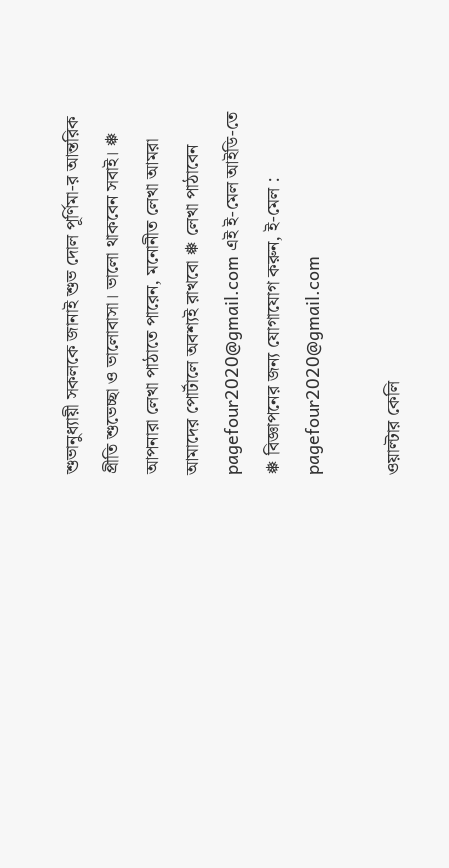শুভানুধ্যায়ী সকলকে জানাই শুভ দোল পূর্ণিমা-র আন্তরিক প্রীতি শুভেচ্ছা ও ভালোবাসা। ভালো থাকবেন সবাই। ❅ আপনারা লেখা পাঠাতে পারেন, মনোনীত লেখা আমরা আমাদের পোর্টালে অবশ্যই রাখবো ❅ লেখা পাঠাবেন pagefour2020@gmail.com এই ই-মেল আইডি-তে ❅ বিজ্ঞাপনের জন্য যোগাযোগ করুন, ই-মেল : pagefour2020@gmail.com

ওয়াল্টার কেলি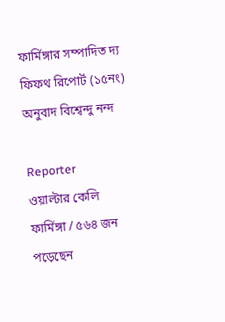ফার্মিঙ্গার সম্পাদিত দ্য ফিফথ রিপোর্ট (১৫নং) অনুবাদ বিশ্বেন্দু নন্দ

Reporter
ওয়াল্টার কেলি ফার্মিঙ্গা / ৫৬৪ জন পড়েছেন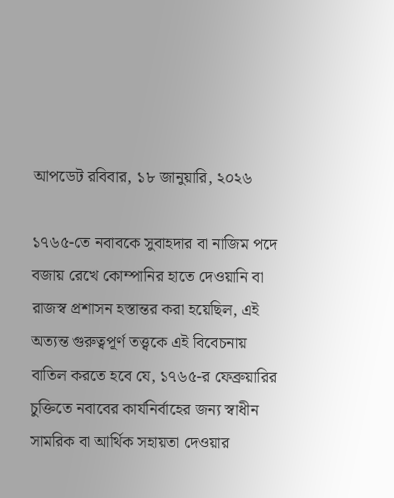আপডেট রবিবার, ১৮ জানুয়ারি, ২০২৬

১৭৬৫-তে নবাবকে সুবাহদার বা নাজিম পদে বজায় রেখে কোম্পানির হাতে দেওয়ানি বা রাজস্ব প্রশাসন হস্তান্তর করা হয়েছিল, এই অত্যন্ত গুরুত্বপূর্ণ তত্ত্বকে এই বিবেচনায় বাতিল করতে হবে যে, ১৭৬৫-র ফেব্রুয়ারির চুক্তিতে নবাবের কার্যনির্বাহের জন্য স্বাধীন সামরিক বা আর্থিক সহায়তা দেওয়ার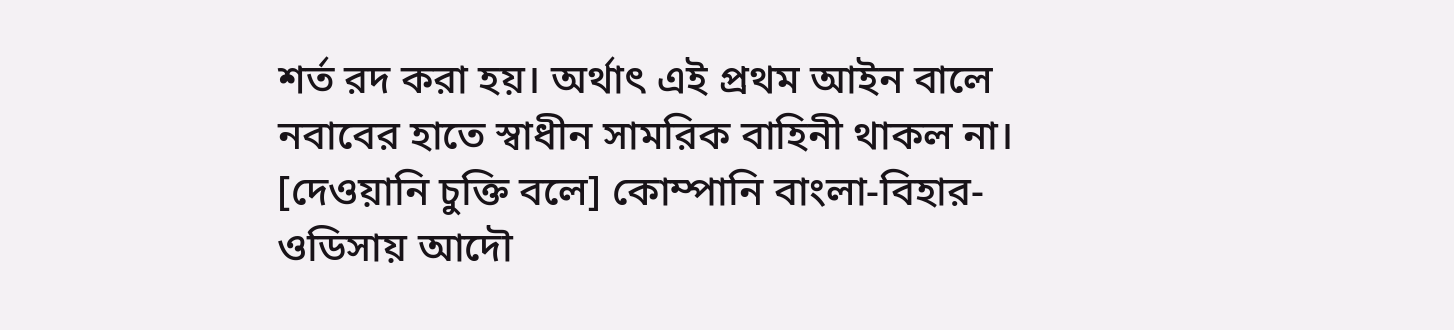শর্ত রদ করা হয়। অর্থাৎ এই প্রথম আইন বালে নবাবের হাতে স্বাধীন সামরিক বাহিনী থাকল না। [দেওয়ানি চুক্তি বলে] কোম্পানি বাংলা-বিহার-ওডিসায় আদৌ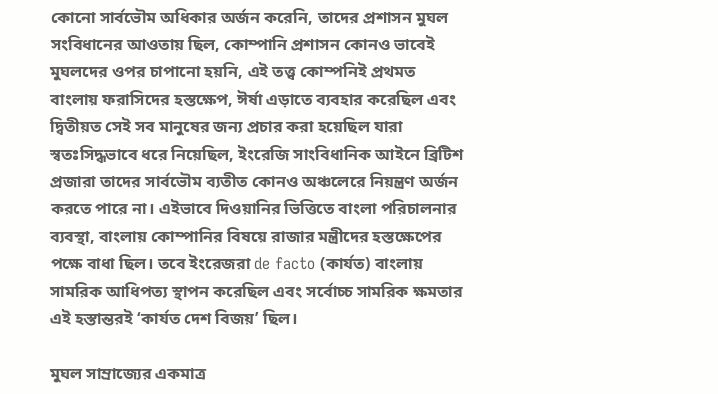কোনো সার্বভৌম অধিকার অর্জন করেনি, তাদের প্রশাসন মুঘল সংবিধানের আওতায় ছিল, কোম্পানি প্রশাসন কোনও ভাবেই মুঘলদের ওপর চাপানো হয়নি, এই তত্ত্ব কোম্পনিই প্রথমত বাংলায় ফরাসিদের হস্তক্ষেপ, ঈর্ষা এড়াতে ব্যবহার করেছিল এবং দ্বিতীয়ত সেই সব মানুষের জন্য প্রচার করা হয়েছিল যারা স্বতঃসিদ্ধভাবে ধরে নিয়েছিল, ইংরেজি সাংবিধানিক আইনে ব্রিটিশ প্রজারা তাদের সার্বভৌম ব্যতীত কোনও অঞ্চলেরে নিয়ন্ত্রণ অর্জন করতে পারে না। এইভাবে দিওয়ানির ভিত্তিতে বাংলা পরিচালনার ব্যবস্থা, বাংলায় কোম্পানির বিষয়ে রাজার মন্ত্রীদের হস্তক্ষেপের পক্ষে বাধা ছিল। তবে ইংরেজরা de facto (কার্যত) বাংলায় সামরিক আধিপত্য স্থাপন করেছিল এবং সর্বোচ্চ সামরিক ক্ষমতার এই হস্তান্তরই ‘কার্যত দেশ বিজয়’ ছিল।

মুঘল সাম্রাজ্যের একমাত্র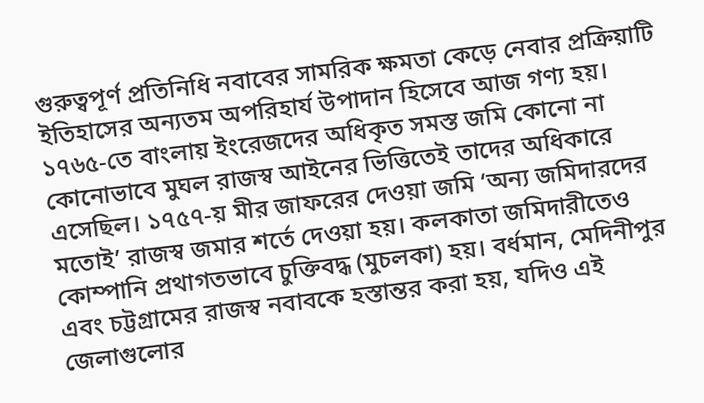গুরুত্বপূর্ণ প্রতিনিধি নবাবের সামরিক ক্ষমতা কেড়ে নেবার প্রক্রিয়াটি ইতিহাসের অন্যতম অপরিহার্য উপাদান হিসেবে আজ গণ্য হয়। ১৭৬৫-তে বাংলায় ইংরেজদের অধিকৃত সমস্ত জমি কোনো না কোনোভাবে মুঘল রাজস্ব আইনের ভিত্তিতেই তাদের অধিকারে এসেছিল। ১৭৫৭-য় মীর জাফরের দেওয়া জমি ‘অন্য জমিদারদের মতোই’ রাজস্ব জমার শর্তে দেওয়া হয়। কলকাতা জমিদারীতেও কোম্পানি প্রথাগতভাবে চুক্তিবদ্ধ (মুচলকা) হয়। বর্ধমান, মেদিনীপুর এবং চট্টগ্রামের রাজস্ব নবাবকে হস্তান্তর করা হয়, যদিও এই জেলাগুলোর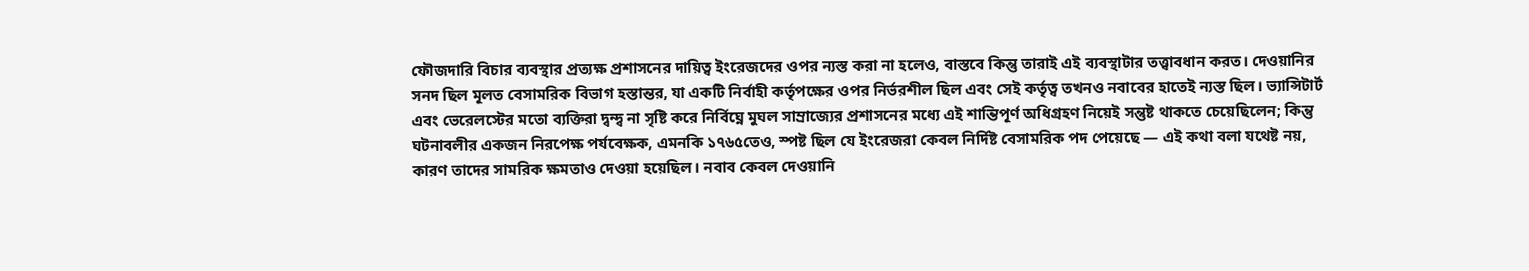ফৌজদারি বিচার ব্যবস্থার প্রত্যক্ষ প্রশাসনের দায়িত্ব ইংরেজদের ওপর ন্যস্ত করা না হলেও, বাস্তবে কিন্তু তারাই এই ব্যবস্থাটার তত্ত্বাবধান করত। দেওয়ানির সনদ ছিল মূলত বেসামরিক বিভাগ হস্তান্তর, যা একটি নির্বাহী কর্তৃপক্ষের ওপর নির্ভরশীল ছিল এবং সেই কর্তৃত্ব তখনও নবাবের হাতেই ন্যস্ত ছিল। ভ্যান্সিটার্ট এবং ভেরেলস্টের মতো ব্যক্তিরা দ্বন্দ্ব না সৃষ্টি করে নির্বিঘ্নে মুঘল সাম্রাজ্যের প্রশাসনের মধ্যে এই শান্তিপূর্ণ অধিগ্রহণ নিয়েই সন্তুষ্ট থাকতে চেয়েছিলেন; কিন্তু ঘটনাবলীর একজন নিরপেক্ষ পর্যবেক্ষক, এমনকি ১৭৬৫তেও, স্পষ্ট ছিল যে ইংরেজরা কেবল নির্দিষ্ট বেসামরিক পদ পেয়েছে — এই কথা বলা যথেষ্ট নয়, কারণ তাদের সামরিক ক্ষমতাও দেওয়া হয়েছিল। নবাব কেবল দেওয়ানি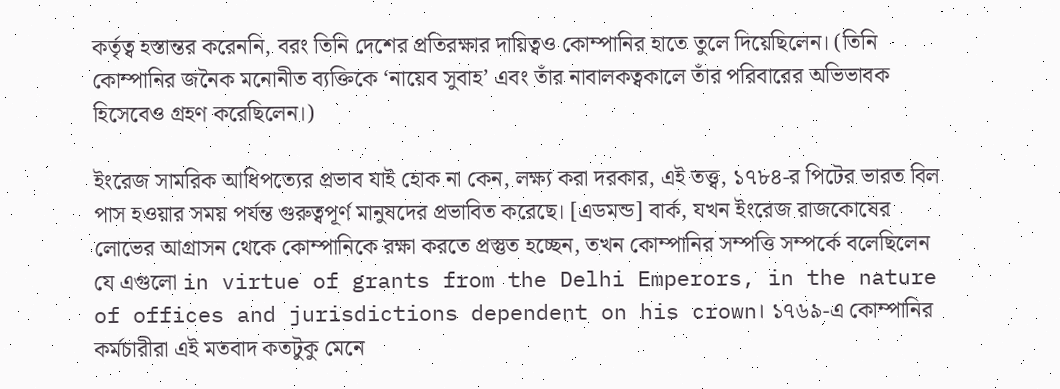কর্তৃত্ব হস্তান্তর করেননি, বরং তিনি দেশের প্রতিরক্ষার দায়িত্বও কোম্পানির হাতে তুলে দিয়েছিলেন। (তিনি কোম্পানির জনৈক মনোনীত ব্যক্তিকে ‘নায়েব সুবাহ’ এবং তাঁর নাবালকত্বকালে তাঁর পরিবারের অভিভাবক হিসেবেও গ্রহণ করেছিলেন।)

ইংরেজ সামরিক আধিপত্যের প্রভাব যাই হোক না কেন, লক্ষ্য করা দরকার, এই তত্ত্ব, ১৭৮৪-র পিটের ভারত বিল পাস হওয়ার সময় পর্যন্ত গুরুত্বপূর্ণ মানুষদের প্রভাবিত করেছে। [এডমন্ড] বার্ক, যখন ইংরেজ রাজকোষের লোভের আগ্রাসন থেকে কোম্পানিকে রক্ষা করতে প্রস্তুত হচ্ছেন, তখন কোম্পানির সম্পত্তি সম্পর্কে বলেছিলেন যে এগুলো in virtue of grants from the Delhi Emperors, in the nature of offices and jurisdictions dependent on his crown। ১৭৬৯-এ কোম্পানির কর্মচারীরা এই মতবাদ কতটুকু মেনে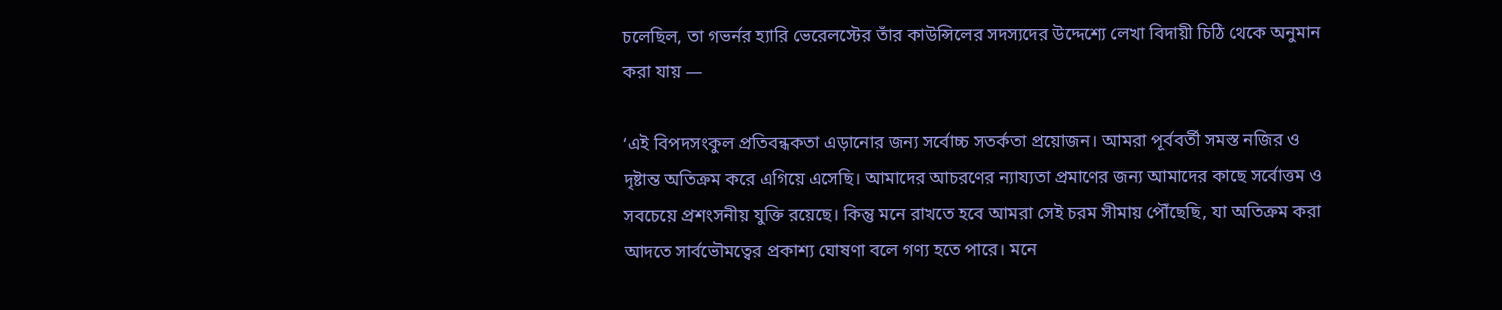চলেছিল, তা গভর্নর হ্যারি ভেরেলস্টের তাঁর কাউন্সিলের সদস্যদের উদ্দেশ্যে লেখা বিদায়ী চিঠি থেকে অনুমান করা যায় —

‘এই বিপদসংকুল প্রতিবন্ধকতা এড়ানোর জন্য সর্বোচ্চ সতর্কতা প্রয়োজন। আমরা পূর্ববর্তী সমস্ত নজির ও দৃষ্টান্ত অতিক্রম করে এগিয়ে এসেছি। আমাদের আচরণের ন্যায্যতা প্রমাণের জন্য আমাদের কাছে সর্বোত্তম ও সবচেয়ে প্রশংসনীয় যুক্তি রয়েছে। কিন্তু মনে রাখতে হবে আমরা সেই চরম সীমায় পৌঁছেছি, যা অতিক্রম করা আদতে সার্বভৌমত্বের প্রকাশ্য ঘোষণা বলে গণ্য হতে পারে। মনে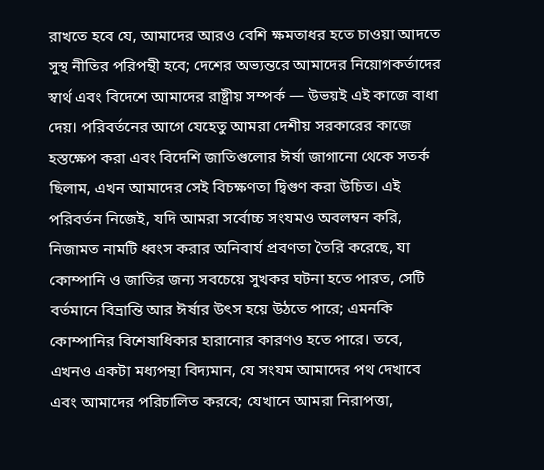রাখতে হবে যে, আমাদের আরও বেশি ক্ষমতাধর হতে চাওয়া আদতে সুস্থ নীতির পরিপন্থী হবে; দেশের অভ্যন্তরে আমাদের নিয়োগকর্তাদের স্বার্থ এবং বিদেশে আমাদের রাষ্ট্রীয় সম্পর্ক — উভয়ই এই কাজে বাধা দেয়। পরিবর্তনের আগে যেহেতু আমরা দেশীয় সরকারের কাজে হস্তক্ষেপ করা এবং বিদেশি জাতিগুলোর ঈর্ষা জাগানো থেকে সতর্ক ছিলাম, এখন আমাদের সেই বিচক্ষণতা দ্বিগুণ করা উচিত। এই পরিবর্তন নিজেই, যদি আমরা সর্বোচ্চ সংযমও অবলম্বন করি, নিজামত নামটি ধ্বংস করার অনিবার্য প্রবণতা তৈরি করেছে, যা কোম্পানি ও জাতির জন্য সবচেয়ে সুখকর ঘটনা হতে পারত, সেটি বর্তমানে বিভ্রান্তি আর ঈর্ষার উৎস হয়ে উঠতে পারে; এমনকি কোম্পানির বিশেষাধিকার হারানোর কারণও হতে পারে। তবে, এখনও একটা মধ্যপন্থা বিদ্যমান, যে সংযম আমাদের পথ দেখাবে এবং আমাদের পরিচালিত করবে; যেখানে আমরা নিরাপত্তা,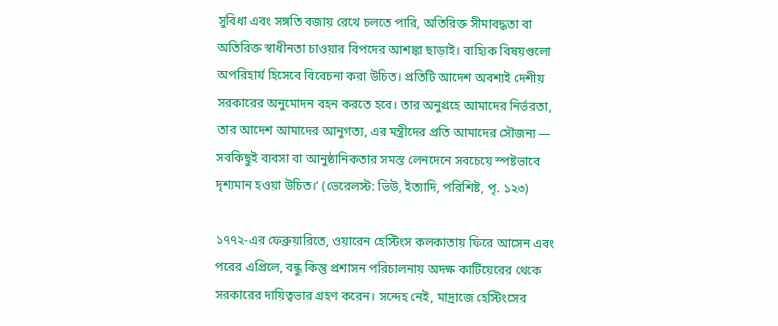সুবিধা এবং সঙ্গতি বজায় রেখে চলতে পারি, অতিরিক্ত সীমাবদ্ধতা বা অতিরিক্ত স্বাধীনতা চাওয়ার বিপদের আশঙ্কা ছাড়াই। বাহ্যিক বিষয়গুলো অপরিহার্য হিসেবে বিবেচনা করা উচিত। প্রতিটি আদেশ অবশ্যই দেশীয় সরকারের অনুমোদন বহন করতে হবে। তার অনুগ্রহে আমাদের নির্ভরতা, তার আদেশ আমাদের আনুগত্য, এর মন্ত্রীদের প্রতি আমাদের সৌজন্য — সবকিছুই ব্যবসা বা আনুষ্ঠানিকতার সমস্ত লেনদেনে সবচেয়ে স্পষ্টভাবে দৃশ্যমান হওয়া উচিত।’ (ভেরেলস্ট: ভিউ, ইত্যাদি, পরিশিষ্ট, পৃ. ১২৩)

১৭৭২-এর ফেব্রুয়ারিতে, ওয়ারেন হেস্টিংস কলকাতায় ফিরে আসেন এবং পরের এপ্রিলে, বন্ধু কিন্তু প্রশাসন পরিচালনায় অদক্ষ কার্টিয়েরের থেকে সরকারের দায়িত্বভার গ্রহণ করেন। সন্দেহ নেই, মাদ্রাজে হেস্টিংসের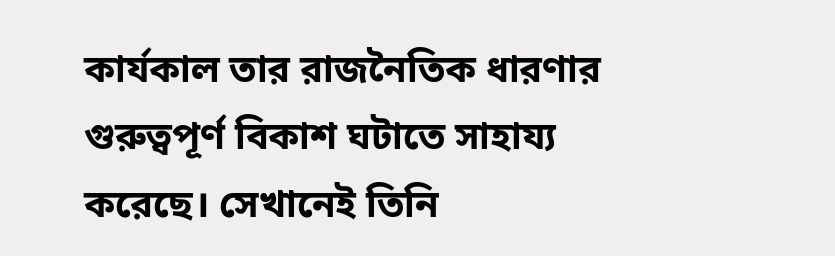কার্যকাল তার রাজনৈতিক ধারণার গুরুত্বপূর্ণ বিকাশ ঘটাতে সাহায্য করেছে। সেখানেই তিনি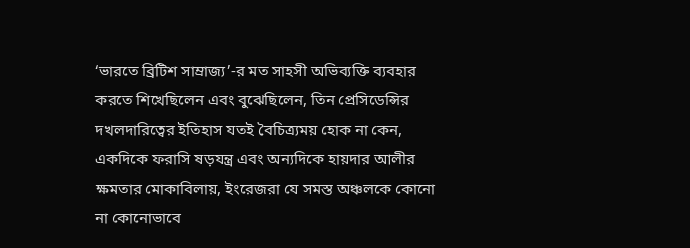‘ভারতে ব্রিটিশ সাম্রাজ্য’-র মত সাহসী অভিব্যক্তি ব্যবহার করতে শিখেছিলেন এবং বুঝেছিলেন, তিন প্রেসিডেন্সির দখলদারিত্বের ইতিহাস যতই বৈচিত্র্যময় হোক না কেন, একদিকে ফরাসি ষড়যন্ত্র এবং অন্যদিকে হায়দার আলীর ক্ষমতার মোকাবিলায়, ইংরেজরা যে সমস্ত অঞ্চলকে কোনো না কোনোভাবে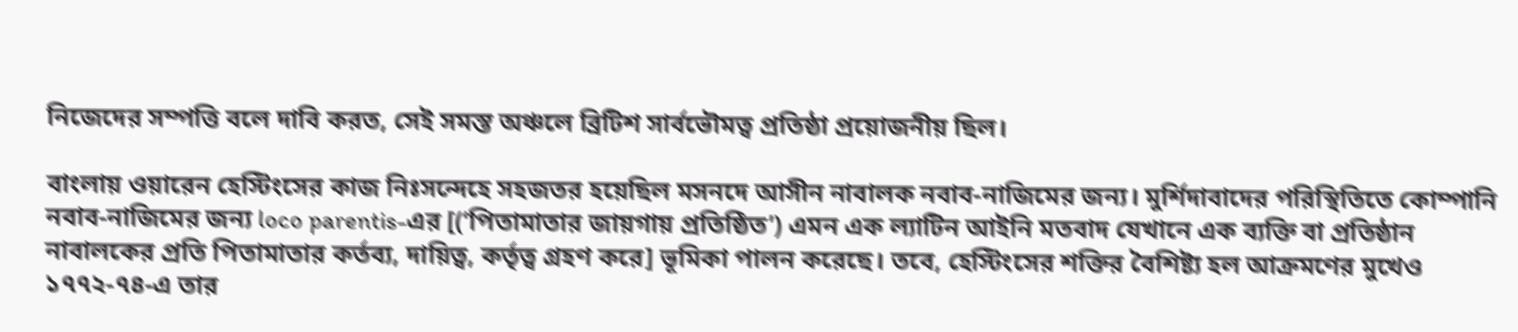নিজেদের সম্পত্তি বলে দাবি করত, সেই সমস্ত অঞ্চলে ব্রিটিশ সার্বভৌমত্ব প্রতিষ্ঠা প্রয়োজনীয় ছিল।

বাংলায় ওয়ারেন হেস্টিংসের কাজ নিঃসন্দেহে সহজতর হয়েছিল মসনদে আসীন নাবালক নবাব-নাজিমের জন্য। মুর্শিদাবাদের পরিস্থিতিতে কোম্পানি নবাব-নাজিমের জন্য loco parentis-এর [(‘পিতামাতার জায়গায় প্রতিষ্ঠিত’) এমন এক ল্যাটিন আইনি মতবাদ যেখানে এক ব্যক্তি বা প্রতিষ্ঠান নাবালকের প্রতি পিতামাতার কর্তব্য, দায়িত্ব, কর্তৃত্ব গ্রহণ করে] ভূমিকা পালন করেছে। তবে, হেস্টিংসের শক্তির বৈশিষ্ট্য হল আক্রমণের মুখেও ১৭৭২-৭৪-এ তার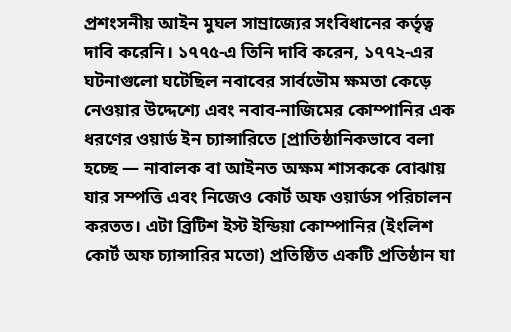প্রশংসনীয় আইন মুঘল সাম্রাজ্যের সংবিধানের কর্তৃত্ব দাবি করেনি। ১৭৭৫-এ তিনি দাবি করেন, ১৭৭২-এর ঘটনাগুলো ঘটেছিল নবাবের সার্বভৌম ক্ষমতা কেড়ে নেওয়ার উদ্দেশ্যে এবং নবাব-নাজিমের কোম্পানির এক ধরণের ওয়ার্ড ইন চ্যান্সারিতে [প্রাতিষ্ঠানিকভাবে বলা হচ্ছে — নাবালক বা আইনত অক্ষম শাসককে বোঝায় যার সম্পত্তি এবং নিজেও কোর্ট অফ ওয়ার্ডস পরিচালন করতত। এটা ব্রিটিশ ইস্ট ইন্ডিয়া কোম্পানির (ইংলিশ কোর্ট অফ চ্যান্সারির মতো) প্রতিষ্ঠিত একটি প্রতিষ্ঠান যা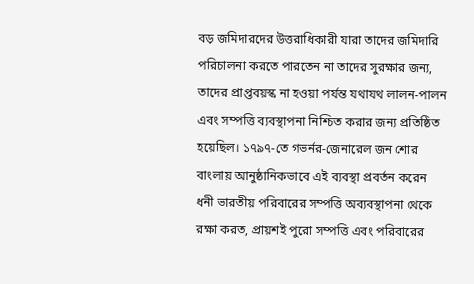বড় জমিদারদের উত্তরাধিকারী যারা তাদের জমিদারি পরিচালনা করতে পারতেন না তাদের সুরক্ষার জন্য, তাদের প্রাপ্তবয়স্ক না হওয়া পর্যন্ত যথাযথ লালন-পালন এবং সম্পত্তি ব্যবস্থাপনা নিশ্চিত করার জন্য প্রতিষ্ঠিত হয়েছিল। ১৭৯৭-তে গভর্নর-জেনারেল জন শোর বাংলায় আনুষ্ঠানিকভাবে এই ব্যবস্থা প্রবর্তন করেন ধনী ভারতীয় পরিবারের সম্পত্তি অব্যবস্থাপনা থেকে রক্ষা করত, প্রায়শই পুরো সম্পত্তি এবং পরিবারের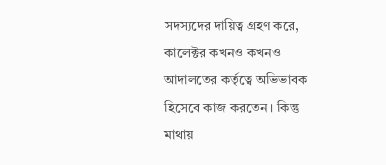সদস্যদের দায়িত্ব গ্রহণ করে, কালেক্টর কখনও কখনও আদালতের কর্তৃত্বে অভিভাবক হিসেবে কাজ করতেন। কিন্তু মাথায়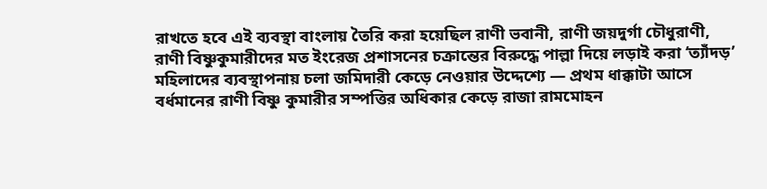রাখতে হবে এই ব্যবস্থা বাংলায় তৈরি করা হয়েছিল রাণী ভবানী, রাণী জয়দুর্গা চৌধুরাণী, রাণী বিষ্ণুকুমারীদের মত ইংরেজ প্রশাসনের চক্রান্তের বিরুদ্ধে পাল্লা দিয়ে লড়াই করা ‘ত্যাঁদড়’ মহিলাদের ব্যবস্থাপনায় চলা জমিদারী কেড়ে নেওয়ার উদ্দেশ্যে — প্রথম ধাক্কাটা আসে বর্ধমানের রাণী বিষ্ণু কুমারীর সম্পত্তির অধিকার কেড়ে রাজা রামমোহন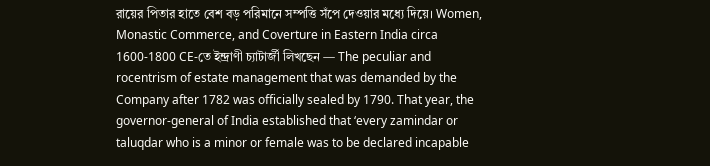রায়ের পিতার হাতে বেশ বড় পরিমানে সম্পত্তি সঁপে দেওয়ার মধ্যে দিয়ে। Women, Monastic Commerce, and Coverture in Eastern India circa 1600-1800 CE-তে ইন্দ্রাণী চ্যাটার্জী লিখছেন — The peculiar and rocentrism of estate management that was demanded by the Company after 1782 was officially sealed by 1790. That year, the governor-general of India established that ‘every zamindar or taluqdar who is a minor or female was to be declared incapable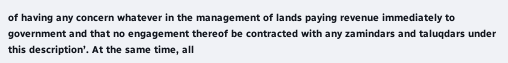of having any concern whatever in the management of lands paying revenue immediately to government and that no engagement thereof be contracted with any zamindars and taluqdars under this description’. At the same time, all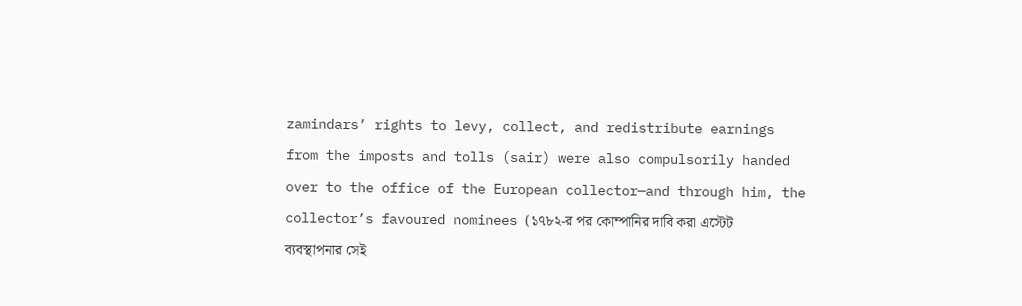zamindars’ rights to levy, collect, and redistribute earnings from the imposts and tolls (sair) were also compulsorily handed over to the office of the European collector—and through him, the collector’s favoured nominees (১৭৮২-র পর কোম্পানির দাবি করা এস্টেট ব্যবস্থাপনার সেই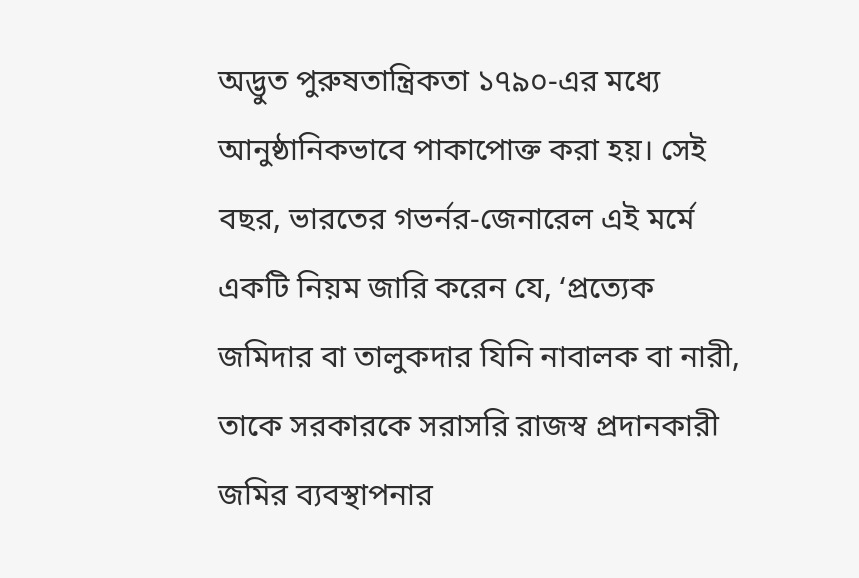অদ্ভুত পুরুষতান্ত্রিকতা ১৭৯০-এর মধ্যে আনুষ্ঠানিকভাবে পাকাপোক্ত করা হয়। সেই বছর, ভারতের গভর্নর-জেনারেল এই মর্মে একটি নিয়ম জারি করেন যে, ‘প্রত্যেক জমিদার বা তালুকদার যিনি নাবালক বা নারী, তাকে সরকারকে সরাসরি রাজস্ব প্রদানকারী জমির ব্যবস্থাপনার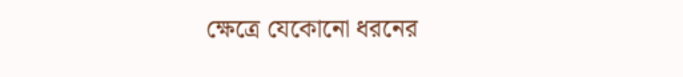ক্ষেত্রে যেকোনো ধরনের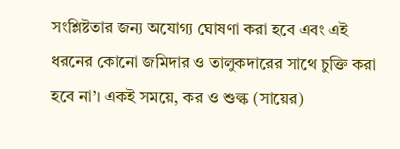সংশ্লিষ্টতার জন্য অযোগ্য ঘোষণা করা হবে এবং এই ধরনের কোনো জমিদার ও তালুকদারের সাথে চুক্তি করা হবে না’। একই সময়ে, কর ও শুল্ক (সায়ের)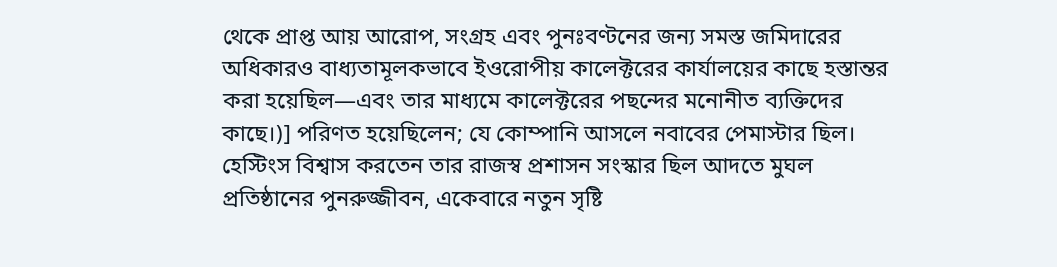থেকে প্রাপ্ত আয় আরোপ, সংগ্রহ এবং পুনঃবণ্টনের জন্য সমস্ত জমিদারের অধিকারও বাধ্যতামূলকভাবে ইওরোপীয় কালেক্টরের কার্যালয়ের কাছে হস্তান্তর করা হয়েছিল—এবং তার মাধ্যমে কালেক্টরের পছন্দের মনোনীত ব্যক্তিদের কাছে।)] পরিণত হয়েছিলেন; যে কোম্পানি আসলে নবাবের পেমাস্টার ছিল। হেস্টিংস বিশ্বাস করতেন তার রাজস্ব প্রশাসন সংস্কার ছিল আদতে মুঘল প্রতিষ্ঠানের পুনরুজ্জীবন, একেবারে নতুন সৃষ্টি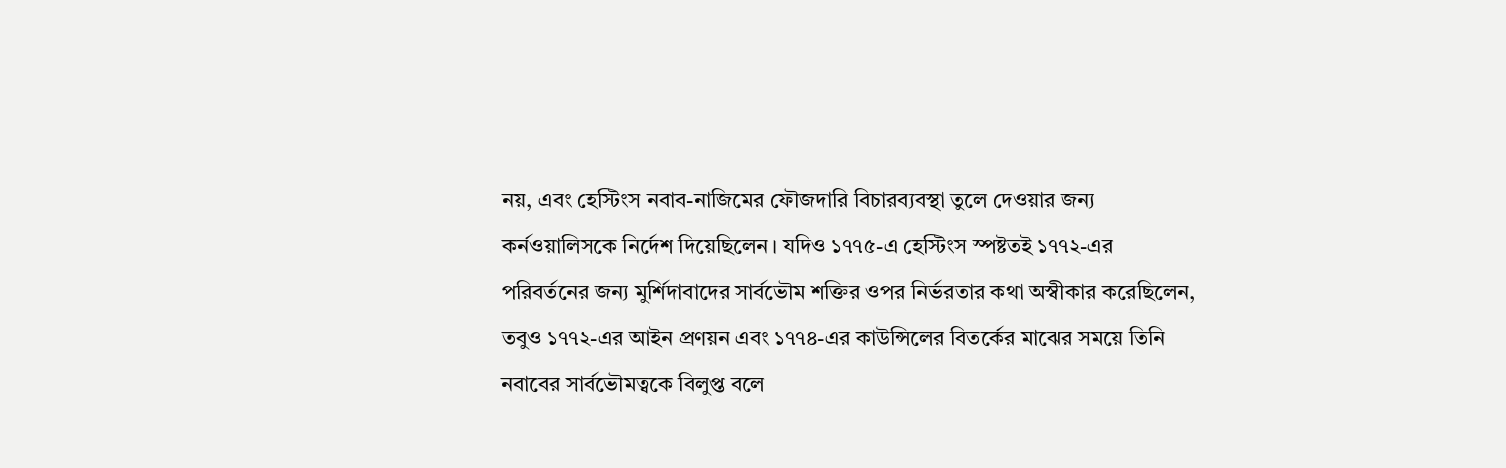নয়, এবং হেস্টিংস নবাব-নাজিমের ফৌজদারি বিচারব্যবস্থা তুলে দেওয়ার জন্য কর্নওয়ালিসকে নির্দেশ দিয়েছিলেন। যদিও ১৭৭৫-এ হেস্টিংস স্পষ্টতই ১৭৭২-এর পরিবর্তনের জন্য মুর্শিদাবাদের সার্বভৌম শক্তির ওপর নির্ভরতার কথা অস্বীকার করেছিলেন, তবুও ১৭৭২-এর আইন প্রণয়ন এবং ১৭৭৪-এর কাউন্সিলের বিতর্কের মাঝের সময়ে তিনি নবাবের সার্বভৌমত্বকে বিলুপ্ত বলে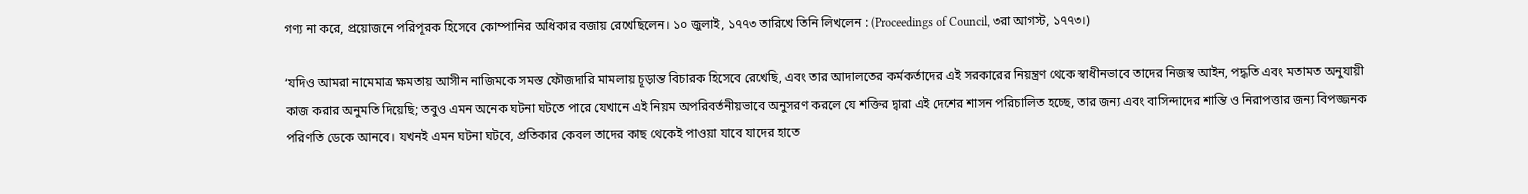গণ্য না করে, প্রয়োজনে পরিপূরক হিসেবে কোম্পানির অধিকার বজায় রেখেছিলেন। ১০ জুলাই, ১৭৭৩ তারিখে তিনি লিখলেন : (Proceedings of Council, ৩রা আগস্ট, ১৭৭৩।)

‘যদিও আমরা নামেমাত্র ক্ষমতায় আসীন নাজিমকে সমস্ত ফৌজদারি মামলায় চূড়ান্ত বিচারক হিসেবে রেখেছি, এবং তার আদালতের কর্মকর্তাদের এই সরকারের নিয়ন্ত্রণ থেকে স্বাধীনভাবে তাদের নিজস্ব আইন, পদ্ধতি এবং মতামত অনুযায়ী কাজ করার অনুমতি দিয়েছি; তবুও এমন অনেক ঘটনা ঘটতে পারে যেখানে এই নিয়ম অপরিবর্তনীয়ভাবে অনুসরণ করলে যে শক্তির দ্বারা এই দেশের শাসন পরিচালিত হচ্ছে, তার জন্য এবং বাসিন্দাদের শান্তি ও নিরাপত্তার জন্য বিপজ্জনক পরিণতি ডেকে আনবে। যখনই এমন ঘটনা ঘটবে, প্রতিকার কেবল তাদের কাছ থেকেই পাওয়া যাবে যাদের হাতে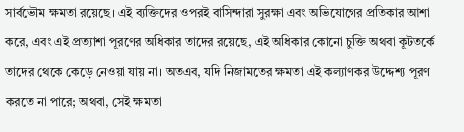সার্বভৌম ক্ষমতা রয়েছে। এই ব্যক্তিদের ওপরই বাসিন্দারা সুরক্ষা এবং অভিযোগের প্রতিকার আশা করে, এবং এই প্রত্যাশা পূরণের অধিকার তাদের রয়েছে, এই অধিকার কোনো চুক্তি অথবা কূটতর্কে তাদের থেকে কেড়ে নেওয়া যায় না। অতএব, যদি নিজামতের ক্ষমতা এই কল্যাণকর উদ্দেশ্য পূরণ করতে না পারে; অথবা, সেই ক্ষমতা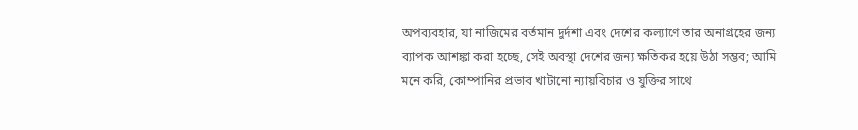অপব্যবহার, যা নাজিমের বর্তমান দুর্দশা এবং দেশের কল্যাণে তার অনাগ্রহের জন্য ব্যাপক আশঙ্কা করা হচ্ছে, সেই অবস্থা দেশের জন্য ক্ষতিকর হয়ে উঠা সম্ভব; আমি মনে করি, কোম্পানির প্রভাব খাটানো ন্যায়বিচার ও যুক্তির সাথে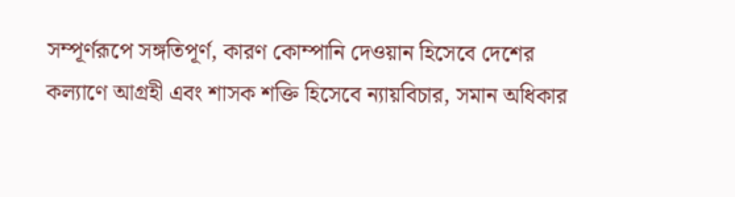সম্পূর্ণরূপে সঙ্গতিপূর্ণ, কারণ কোম্পানি দেওয়ান হিসেবে দেশের কল্যাণে আগ্রহী এবং শাসক শক্তি হিসেবে ন্যায়বিচার, সমান অধিকার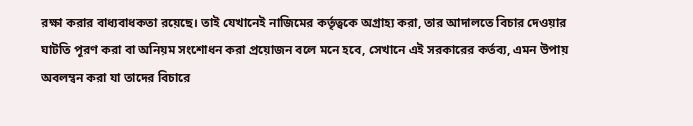রক্ষা করার বাধ্যবাধকতা রয়েছে। তাই যেখানেই নাজিমের কর্তৃত্বকে অগ্রাহ্য করা, তার আদালতে বিচার দেওয়ার ঘাটতি পূরণ করা বা অনিয়ম সংশোধন করা প্রয়োজন বলে মনে হবে, সেখানে এই সরকারের কর্তব্য, এমন উপায় অবলম্বন করা যা তাদের বিচারে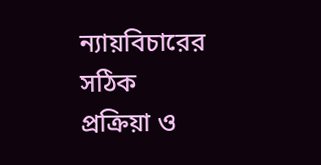ন্যায়বিচারের সঠিক প্রক্রিয়া ও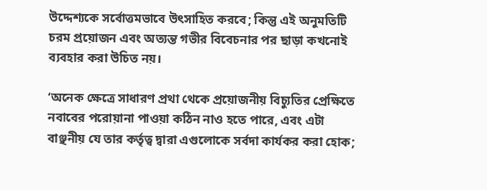উদ্দেশ্যকে সর্বোত্তমভাবে উৎসাহিত করবে; কিন্তু এই অনুমতিটি চরম প্রয়োজন এবং অত্যন্ত গভীর বিবেচনার পর ছাড়া কখনোই ব্যবহার করা উচিত নয়।

‘অনেক ক্ষেত্রে সাধারণ প্রথা থেকে প্রয়োজনীয় বিচ্যুতির প্রেক্ষিতে নবাবের পরোয়ানা পাওয়া কঠিন নাও হতে পারে, এবং এটা বাঞ্ছনীয় যে তার কর্তৃত্ব দ্বারা এগুলোকে সর্বদা কার্যকর করা হোক;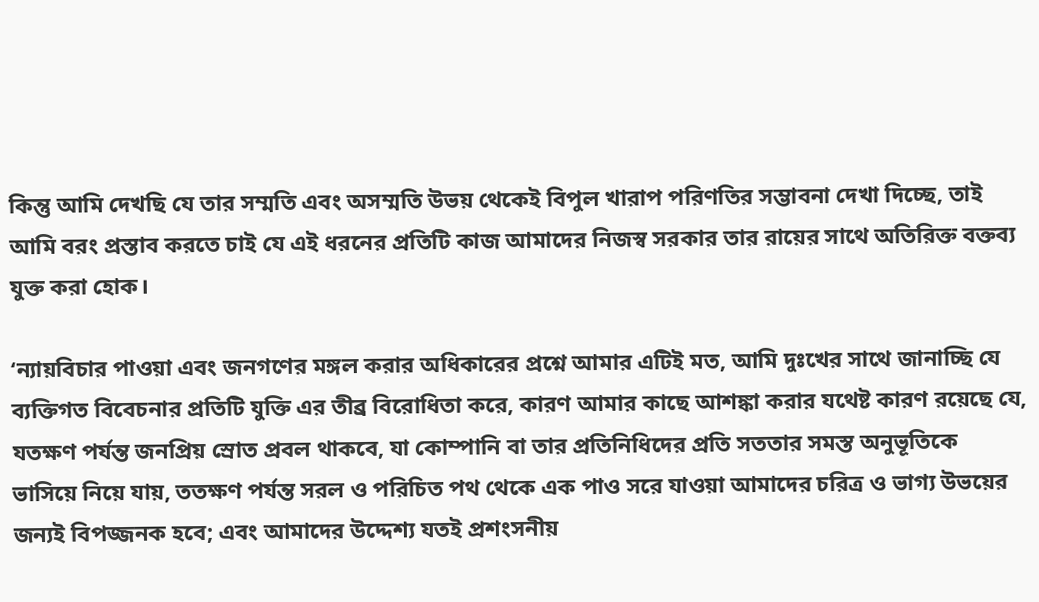কিন্তু আমি দেখছি যে তার সম্মতি এবং অসম্মতি উভয় থেকেই বিপুল খারাপ পরিণতির সম্ভাবনা দেখা দিচ্ছে, তাই আমি বরং প্রস্তাব করতে চাই যে এই ধরনের প্রতিটি কাজ আমাদের নিজস্ব সরকার তার রায়ের সাথে অতিরিক্ত বক্তব্য যুক্ত করা হোক।

‘ন্যায়বিচার পাওয়া এবং জনগণের মঙ্গল করার অধিকারের প্রশ্নে আমার এটিই মত, আমি দুঃখের সাথে জানাচ্ছি যে ব্যক্তিগত বিবেচনার প্রতিটি যুক্তি এর তীব্র বিরোধিতা করে, কারণ আমার কাছে আশঙ্কা করার যথেষ্ট কারণ রয়েছে যে, যতক্ষণ পর্যন্ত জনপ্রিয় স্রোত প্রবল থাকবে, যা কোম্পানি বা তার প্রতিনিধিদের প্রতি সততার সমস্ত অনুভূতিকে ভাসিয়ে নিয়ে যায়, ততক্ষণ পর্যন্ত সরল ও পরিচিত পথ থেকে এক পাও সরে যাওয়া আমাদের চরিত্র ও ভাগ্য উভয়ের জন্যই বিপজ্জনক হবে; এবং আমাদের উদ্দেশ্য যতই প্রশংসনীয়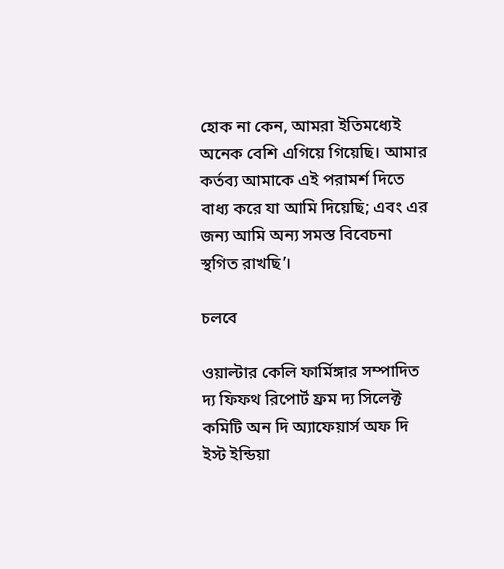হোক না কেন, আমরা ইতিমধ্যেই অনেক বেশি এগিয়ে গিয়েছি। আমার কর্তব্য আমাকে এই পরামর্শ দিতে বাধ্য করে যা আমি দিয়েছি; এবং এর জন্য আমি অন্য সমস্ত বিবেচনা স্থগিত রাখছি’।

চলবে

ওয়াল্টার কেলি ফার্মিঙ্গার সম্পাদিত দ্য ফিফথ রিপোর্ট ফ্রম দ্য সিলেক্ট কমিটি অন দি অ্যাফেয়ার্স অফ দি ইস্ট ইন্ডিয়া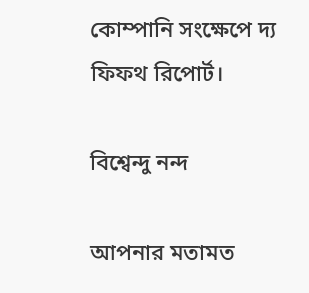কোম্পানি সংক্ষেপে দ্য ফিফথ রিপোর্ট।

বিশ্বেন্দু নন্দ

আপনার মতামত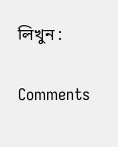লিখুন :

Comments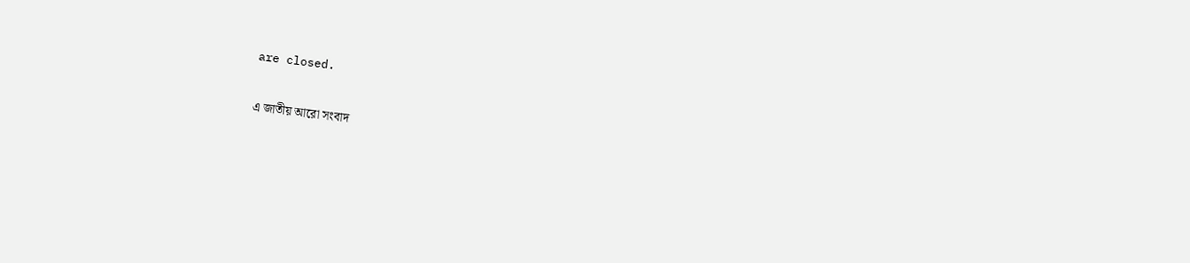are closed.

এ জাতীয় আরো সংবাদ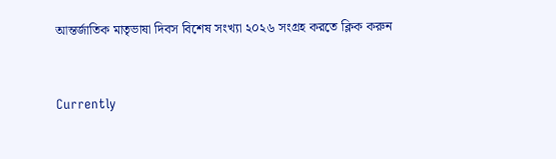আন্তর্জাতিক মাতৃভাষা দিবস বিশেষ সংখ্যা ২০২৬ সংগ্রহ করতে ক্লিক করুন


Currently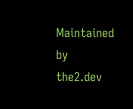Maintained by the2.dev